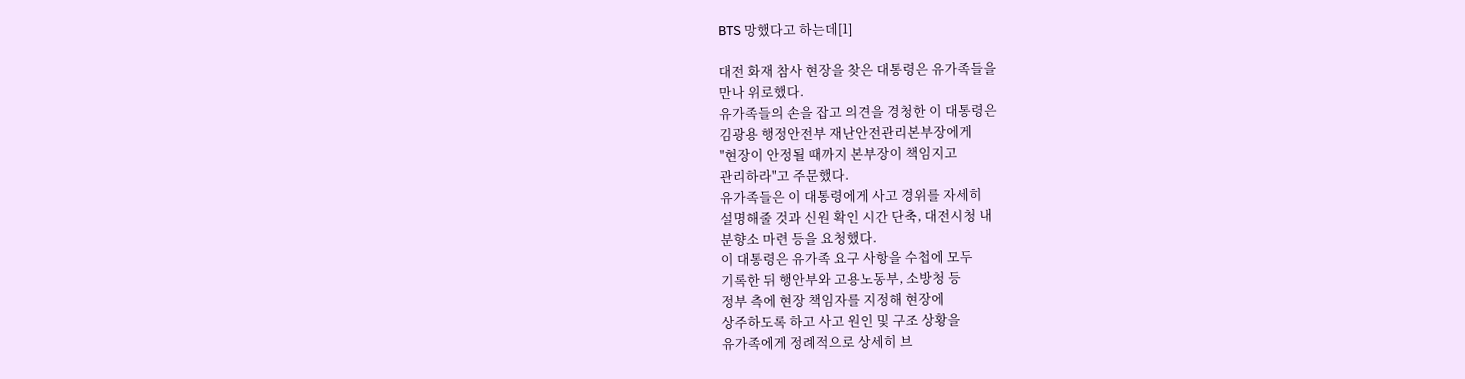BTS 망했다고 하는데[1]

대전 화재 참사 현장을 찾은 대통령은 유가족들을
만나 위로했다.
유가족들의 손을 잡고 의견을 경청한 이 대통령은
김광용 행정안전부 재난안전관리본부장에게
"현장이 안정될 때까지 본부장이 책임지고
관리하라"고 주문했다.
유가족들은 이 대통령에게 사고 경위를 자세히
설명해줄 것과 신원 확인 시간 단축, 대전시청 내
분향소 마련 등을 요청했다.
이 대통령은 유가족 요구 사항을 수첩에 모두
기록한 뒤 행안부와 고용노동부, 소방청 등
정부 측에 현장 책임자를 지정해 현장에
상주하도록 하고 사고 원인 및 구조 상황을
유가족에게 정례적으로 상세히 브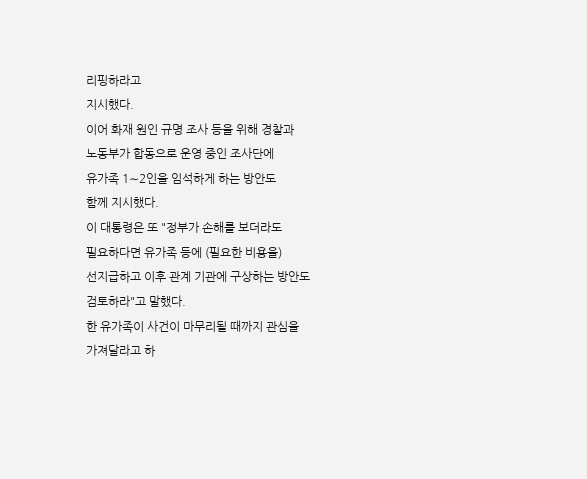리핑하라고
지시했다.
이어 화재 원인 규명 조사 등을 위해 경찰과
노동부가 합동으로 운영 중인 조사단에
유가족 1∼2인을 임석하게 하는 방안도
함께 지시했다.
이 대통령은 또 "정부가 손해를 보더라도
필요하다면 유가족 등에 (필요한 비용을)
선지급하고 이후 관계 기관에 구상하는 방안도
검토하라"고 말했다.
한 유가족이 사건이 마무리될 때까지 관심을
가져달라고 하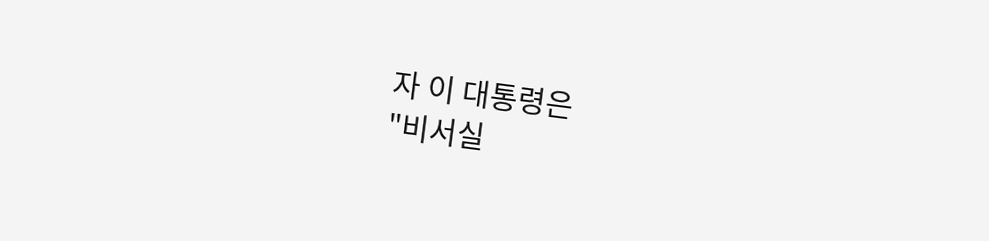자 이 대통령은
"비서실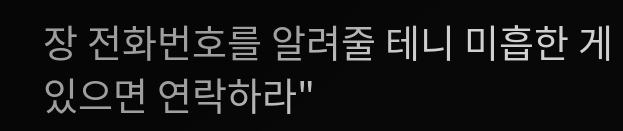장 전화번호를 알려줄 테니 미흡한 게
있으면 연락하라"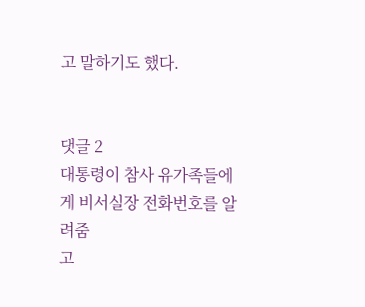고 말하기도 했다.


댓글 2
대통령이 참사 유가족들에게 비서실장 전화번호를 알려줌
고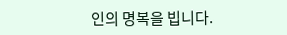인의 명복을 빕니다.